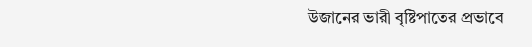উজানের ভারী বৃষ্টিপাতের প্রভাবে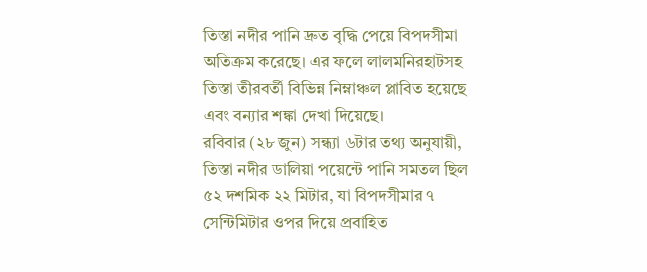তিস্তা নদীর পানি দ্রুত বৃদ্ধি পেয়ে বিপদসীমা অতিক্রম করেছে। এর ফলে লালমনিরহাটসহ তিস্তা তীরবর্তী বিভিন্ন নিম্নাঞ্চল প্লাবিত হয়েছে এবং বন্যার শঙ্কা দেখা দিয়েছে।
রবিবার (২৮ জুন) সন্ধ্যা ৬টার তথ্য অনুযায়ী, তিস্তা নদীর ডালিয়া পয়েন্টে পানি সমতল ছিল ৫২ দশমিক ২২ মিটার, যা বিপদসীমার ৭ সেন্টিমিটার ওপর দিয়ে প্রবাহিত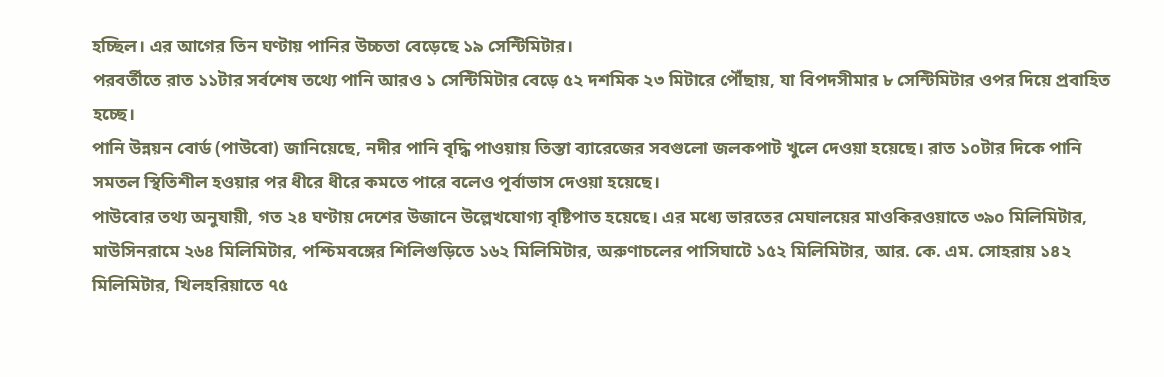হচ্ছিল। এর আগের তিন ঘণ্টায় পানির উচ্চতা বেড়েছে ১৯ সেন্টিমিটার।
পরবর্তীতে রাত ১১টার সর্বশেষ তথ্যে পানি আরও ১ সেন্টিমিটার বেড়ে ৫২ দশমিক ২৩ মিটারে পৌঁছায়, যা বিপদসীমার ৮ সেন্টিমিটার ওপর দিয়ে প্রবাহিত হচ্ছে।
পানি উন্নয়ন বোর্ড (পাউবো) জানিয়েছে, নদীর পানি বৃদ্ধি পাওয়ায় তিস্তা ব্যারেজের সবগুলো জলকপাট খুলে দেওয়া হয়েছে। রাত ১০টার দিকে পানি সমতল স্থিতিশীল হওয়ার পর ধীরে ধীরে কমতে পারে বলেও পূর্বাভাস দেওয়া হয়েছে।
পাউবোর তথ্য অনুযায়ী, গত ২৪ ঘণ্টায় দেশের উজানে উল্লেখযোগ্য বৃষ্টিপাত হয়েছে। এর মধ্যে ভারতের মেঘালয়ের মাওকিরওয়াতে ৩৯০ মিলিমিটার, মাউসিনরামে ২৬৪ মিলিমিটার, পশ্চিমবঙ্গের শিলিগুড়িতে ১৬২ মিলিমিটার, অরুণাচলের পাসিঘাটে ১৫২ মিলিমিটার, আর. কে. এম. সোহরায় ১৪২ মিলিমিটার, খিলহরিয়াতে ৭৫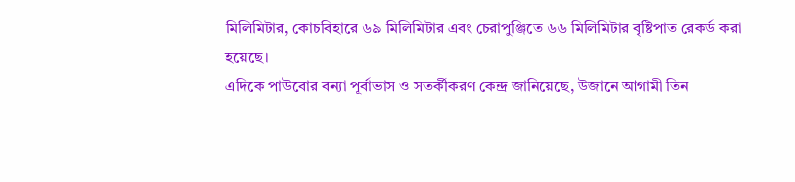মিলিমিটার, কোচবিহারে ৬৯ মিলিমিটার এবং চেরাপুঞ্জিতে ৬৬ মিলিমিটার বৃষ্টিপাত রেকর্ড করা হয়েছে।
এদিকে পাউবোর বন্যা পূর্বাভাস ও সতর্কীকরণ কেন্দ্র জানিয়েছে, উজানে আগামী তিন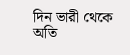দিন ভারী থেকে অতি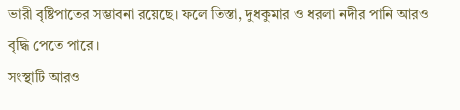ভারী বৃষ্টিপাতের সম্ভাবনা রয়েছে। ফলে তিস্তা, দুধকুমার ও ধরলা নদীর পানি আরও বৃদ্ধি পেতে পারে।
সংস্থাটি আরও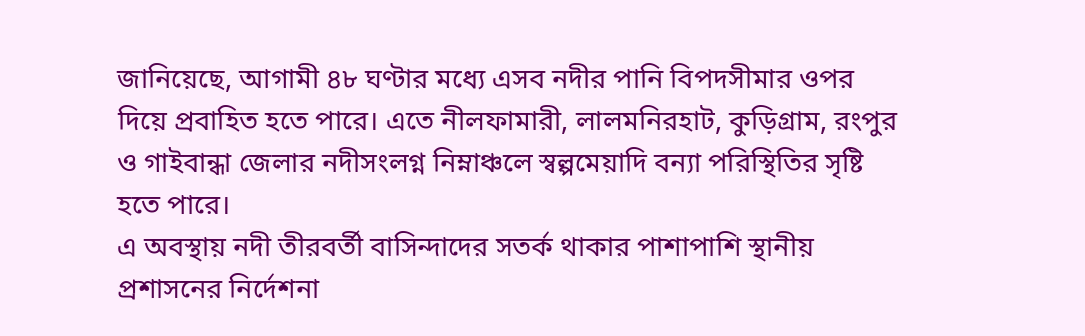জানিয়েছে, আগামী ৪৮ ঘণ্টার মধ্যে এসব নদীর পানি বিপদসীমার ওপর দিয়ে প্রবাহিত হতে পারে। এতে নীলফামারী, লালমনিরহাট, কুড়িগ্রাম, রংপুর ও গাইবান্ধা জেলার নদীসংলগ্ন নিম্নাঞ্চলে স্বল্পমেয়াদি বন্যা পরিস্থিতির সৃষ্টি হতে পারে।
এ অবস্থায় নদী তীরবর্তী বাসিন্দাদের সতর্ক থাকার পাশাপাশি স্থানীয় প্রশাসনের নির্দেশনা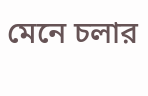মেনে চলার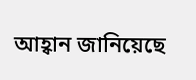আহ্বান জানিয়েছে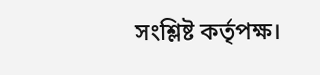সংশ্লিষ্ট কর্তৃপক্ষ।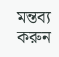মন্তব্য করুন